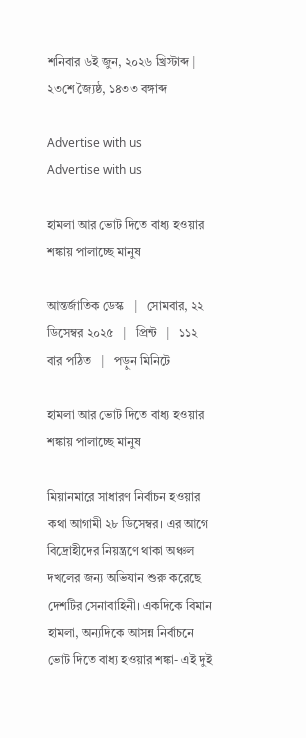শনিবার ৬ই জুন, ২০২৬ খ্রিস্টাব্দ | ২৩শে জ্যৈষ্ঠ, ১৪৩৩ বঙ্গাব্দ

Advertise with us
Advertise with us

হামলা আর ভোট দিতে বাধ্য হওয়ার শঙ্কায় পালাচ্ছে মানুষ

আন্তর্জাতিক ডেস্ক   |   সোমবার, ২২ ডিসেম্বর ২০২৫   |   প্রিন্ট   |   ১১২ বার পঠিত   |   পড়ুন মিনিটে

হামলা আর ভোট দিতে বাধ্য হওয়ার শঙ্কায় পালাচ্ছে মানুষ

মিয়ানমারে সাধারণ নির্বাচন হওয়ার কথা আগামী ২৮ ডিসেম্বর। এর আগে বিদ্রোহীদের নিয়ন্ত্রণে থাকা অঞ্চল দখলের জন্য অভিযান শুরু করেছে দেশটির সেনাবাহিনী। একদিকে বিমান হামলা, অন্যদিকে আসন্ন নির্বাচনে ভোট দিতে বাধ্য হওয়ার শঙ্কা- এই দুই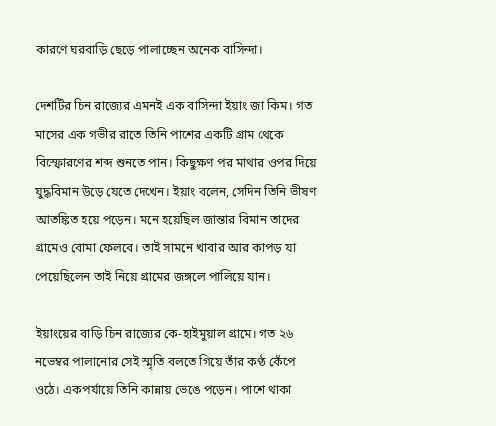কারণে ঘরবাড়ি ছেড়ে পালাচ্ছেন অনেক বাসিন্দা।

দেশটির চিন রাজ্যের এমনই এক বাসিন্দা ইয়াং জা কিম। গত মাসের এক গভীর রাতে তিনি পাশের একটি গ্রাম থেকে বিস্ফোরণের শব্দ শুনতে পান। কিছুক্ষণ পর মাথার ওপর দিয়ে যুদ্ধবিমান উড়ে যেতে দেখেন। ইয়াং বলেন, সেদিন তিনি ভীষণ আতঙ্কিত হয়ে পড়েন। মনে হয়েছিল জান্তার বিমান তাদের গ্রামেও বোমা ফেলবে। তাই সামনে খাবার আর কাপড় যা পেয়েছিলেন তাই নিয়ে গ্রামের জঙ্গলে পালিয়ে যান।

ইয়াংয়ের বাড়ি চিন রাজ্যের কে-হাইমুয়াল গ্রামে। গত ২৬ নভেম্বর পালানোর সেই স্মৃতি বলতে গিয়ে তাঁর কণ্ঠ কেঁপে ওঠে। একপর্যায়ে তিনি কান্নায় ভেঙে পড়েন। পাশে থাকা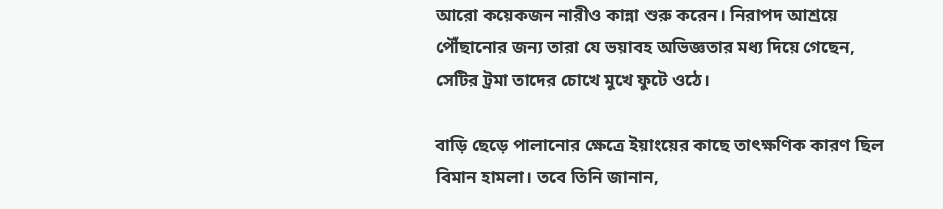আরো কয়েকজন নারীও কান্না শুরু করেন। নিরাপদ আশ্রয়ে পৌঁছানোর জন্য তারা যে ভয়াবহ অভিজ্ঞতার মধ্য দিয়ে গেছেন, সেটির ট্রমা তাদের চোখে মুখে ফুটে ওঠে।

বাড়ি ছেড়ে পালানোর ক্ষেত্রে ইয়াংয়ের কাছে তাৎক্ষণিক কারণ ছিল বিমান হামলা। তবে তিনি জানান,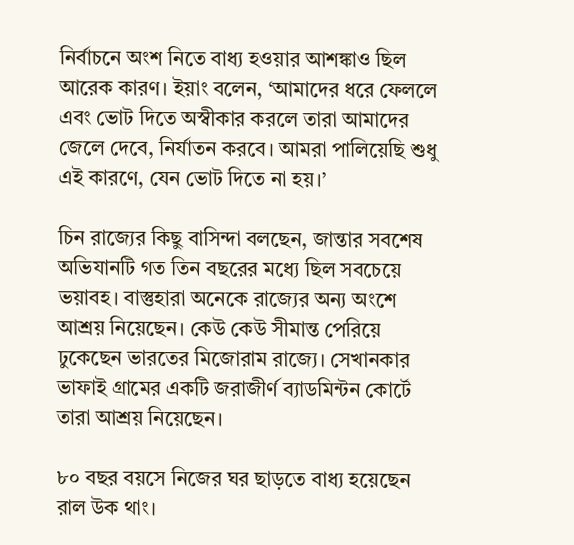নির্বাচনে অংশ নিতে বাধ্য হওয়ার আশঙ্কাও ছিল আরেক কারণ। ইয়াং বলেন, ‘আমাদের ধরে ফেললে এবং ভোট দিতে অস্বীকার করলে তারা আমাদের জেলে দেবে, নির্যাতন করবে। আমরা পালিয়েছি শুধু এই কারণে, যেন ভোট দিতে না হয়।’

চিন রাজ্যের কিছু বাসিন্দা বলছেন, জান্তার সবশেষ অভিযানটি গত তিন বছরের মধ্যে ছিল সবচেয়ে ভয়াবহ। বাস্তুহারা অনেকে রাজ্যের অন্য অংশে আশ্রয় নিয়েছেন। কেউ কেউ সীমান্ত পেরিয়ে ঢুকেছেন ভারতের মিজোরাম রাজ্যে। সেখানকার ভাফাই গ্রামের একটি জরাজীর্ণ ব্যাডমিন্টন কোর্টে তারা আশ্রয় নিয়েছেন।

৮০ বছর বয়সে নিজের ঘর ছাড়তে বাধ্য হয়েছেন রাল উক থাং।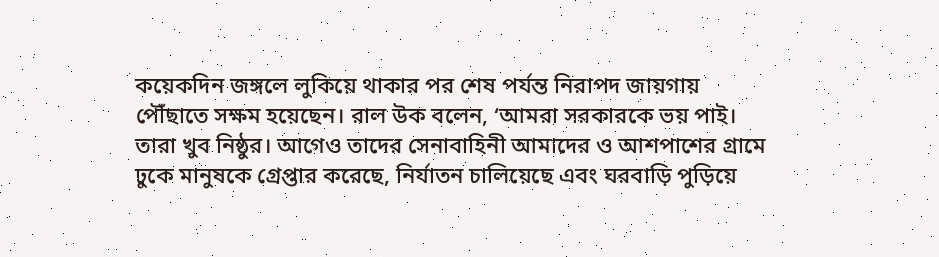কয়েকদিন জঙ্গলে লুকিয়ে থাকার পর শেষ পর্যন্ত নিরাপদ জায়গায় পৌঁছাতে সক্ষম হয়েছেন। রাল উক বলেন, ‘আমরা সরকারকে ভয় পাই। তারা খুব নিষ্ঠুর। আগেও তাদের সেনাবাহিনী আমাদের ও আশপাশের গ্রামে ঢুকে মানুষকে গ্রেপ্তার করেছে, নির্যাতন চালিয়েছে এবং ঘরবাড়ি পুড়িয়ে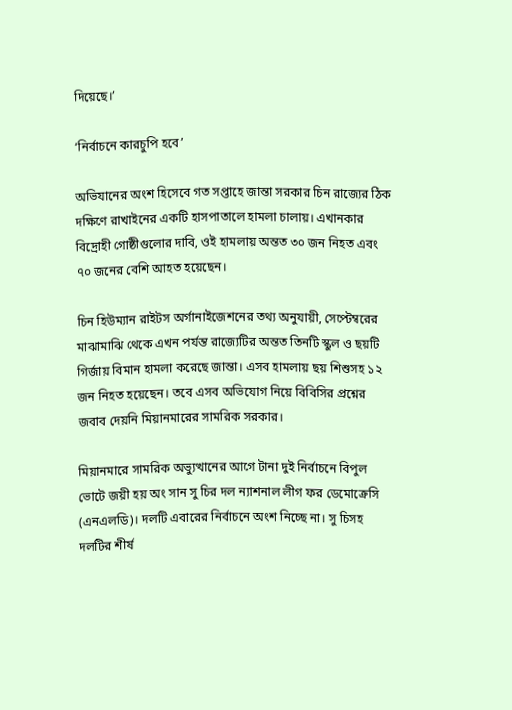দিয়েছে।’

‘নির্বাচনে কারচুপি হবে’

অভিযানের অংশ হিসেবে গত সপ্তাহে জান্তা সরকার চিন রাজ্যের ঠিক দক্ষিণে রাখাইনের একটি হাসপাতালে হামলা চালায়। এখানকার বিদ্রোহী গোষ্ঠীগুলোর দাবি, ওই হামলায় অন্তত ৩০ জন নিহত এবং ৭০ জনের বেশি আহত হয়েছেন।

চিন হিউম্যান রাইটস অর্গানাইজেশনের তথ্য অনুযায়ী, সেপ্টেম্বরের মাঝামাঝি থেকে এখন পর্যন্ত রাজ্যেটির অন্তত তিনটি স্কুল ও ছয়টি গির্জায় বিমান হামলা করেছে জান্তা। এসব হামলায় ছয় শিশুসহ ১২ জন নিহত হয়েছেন। তবে এসব অভিযোগ নিয়ে বিবিসির প্রশ্নের জবাব দেয়নি মিয়ানমারের সামরিক সরকার।

মিয়ানমারে সামরিক অভ্যুত্থানের আগে টানা দুই নির্বাচনে বিপুল ভোটে জয়ী হয় অং সান সু চির দল ন্যাশনাল লীগ ফর ডেমোক্রেসি (এনএলডি)। দলটি এবারের নির্বাচনে অংশ নিচ্ছে না। সু চিসহ দলটির শীর্ষ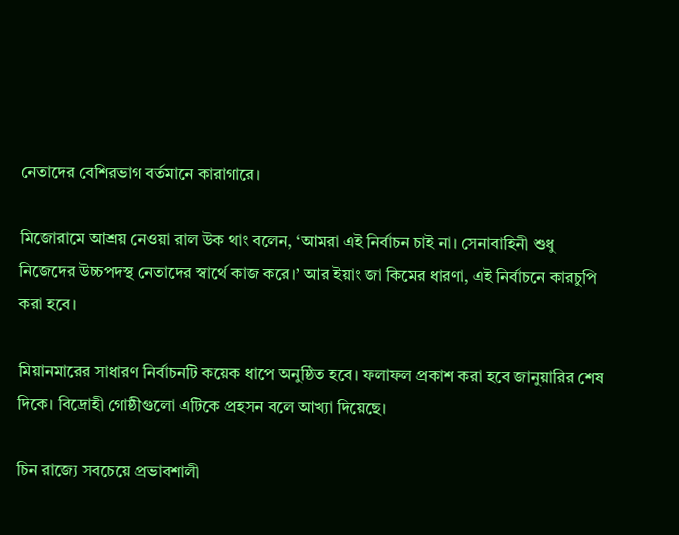নেতাদের বেশিরভাগ বর্তমানে কারাগারে।

মিজোরামে আশ্রয় নেওয়া রাল উক থাং বলেন, ‘আমরা এই নির্বাচন চাই না। সেনাবাহিনী শুধু নিজেদের উচ্চপদস্থ নেতাদের স্বার্থে কাজ করে।’ আর ইয়াং জা কিমের ধারণা, এই নির্বাচনে কারচুপি করা হবে।

মিয়ানমারের সাধারণ নির্বাচনটি কয়েক ধাপে অনুষ্ঠিত হবে। ফলাফল প্রকাশ করা হবে জানুয়ারির শেষ দিকে। বিদ্রোহী গোষ্ঠীগুলো এটিকে প্রহসন বলে আখ্যা দিয়েছে।

চিন রাজ্যে সবচেয়ে প্রভাবশালী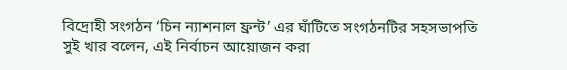বিদ্রোহী সংগঠন ‘চিন ন্যাশনাল ফ্রন্ট’ এর ঘাঁটিতে সংগঠনটির সহসভাপতি সুই খার বলেন, এই নির্বাচন আয়োজন করা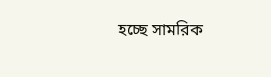হচ্ছে সামরিক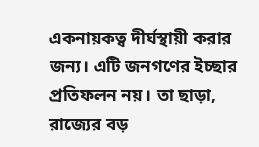একনায়কত্ব দীর্ঘস্থায়ী করার জন্য। এটি জনগণের ইচ্ছার প্রতিফলন নয়। তা ছাড়া, রাজ্যের বড়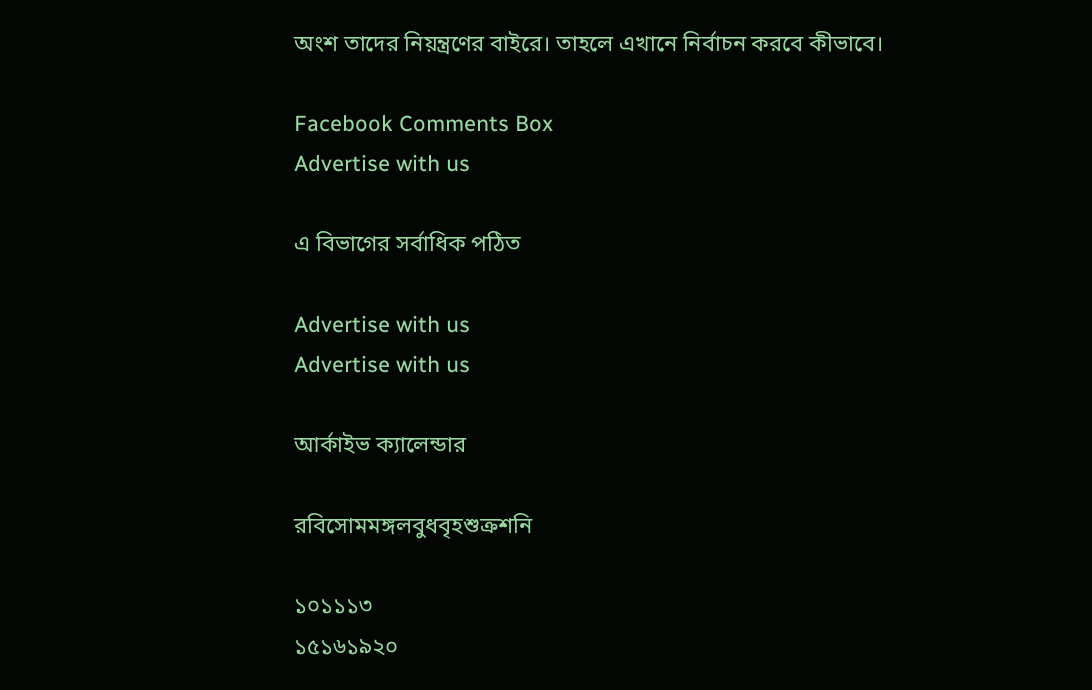অংশ তাদের নিয়ন্ত্রণের বাইরে। তাহলে এখানে নির্বাচন করবে কীভাবে।

Facebook Comments Box
Advertise with us

এ বিভাগের সর্বাধিক পঠিত

Advertise with us
Advertise with us

আর্কাইভ ক্যালেন্ডার

রবিসোমমঙ্গলবুধবৃহশুক্রশনি

১০১১১৩
১৫১৬১৯২০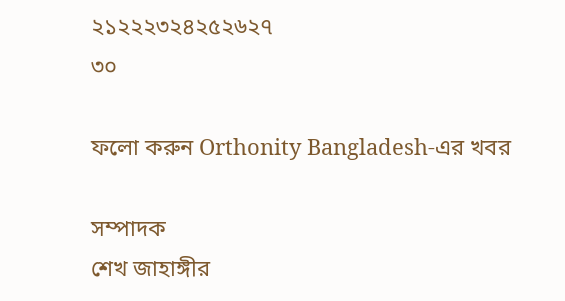২১২২২৩২৪২৫২৬২৭
৩০

ফলো করুন Orthonity Bangladesh-এর খবর

সম্পাদক
শেখ জাহাঙ্গীর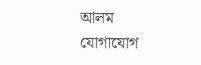আলম
যোগাযোগ